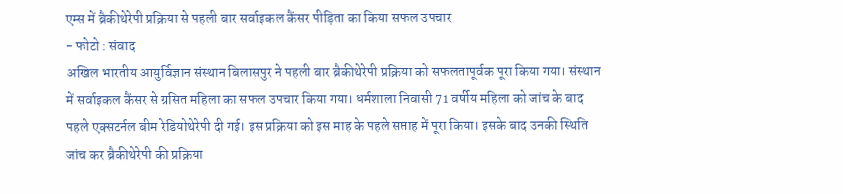एम्स में ब्रैकीथेरेपी प्रक्रिया से पहली बार सर्वाइकल कैंसर पीड़िता का किया सफल उपचार
- फोटो : संवाद
अखिल भारतीय आयुर्विज्ञान संस्थान बिलासपुर ने पहली बार ब्रैकीथेरेपी प्रक्रिया को सफलतापूर्वक पूरा किया गया। संस्थान में सर्वाइकल कैंसर से ग्रसित महिला का सफल उपचार किया गया। धर्मशाला निवासी 71 वर्षीय महिला को जांच के बाद पहले एक्सटर्नल बीम रेडियोथेरेपी दी गई। इस प्रक्रिया को इस माह के पहले सप्ताह में पूरा किया। इसके बाद उनकी स्थिति जांच कर ब्रैकीथेरेपी की प्रक्रिया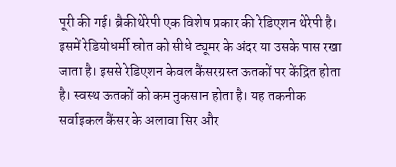पूरी की गई। ब्रैकीथेरेपी एक विशेष प्रकार की रेडिएशन थेरेपी है। इसमें रेडियोधर्मी स्रोत को सीधे ट्यूमर के अंदर या उसके पास रखा जाता है। इससे रेडिएशन केवल कैंसरग्रस्त ऊतकों पर केंद्रित होता है। स्वस्थ ऊतकों को कम नुकसान होता है। यह तकनीक सर्वाइकल कैंसर के अलावा सिर और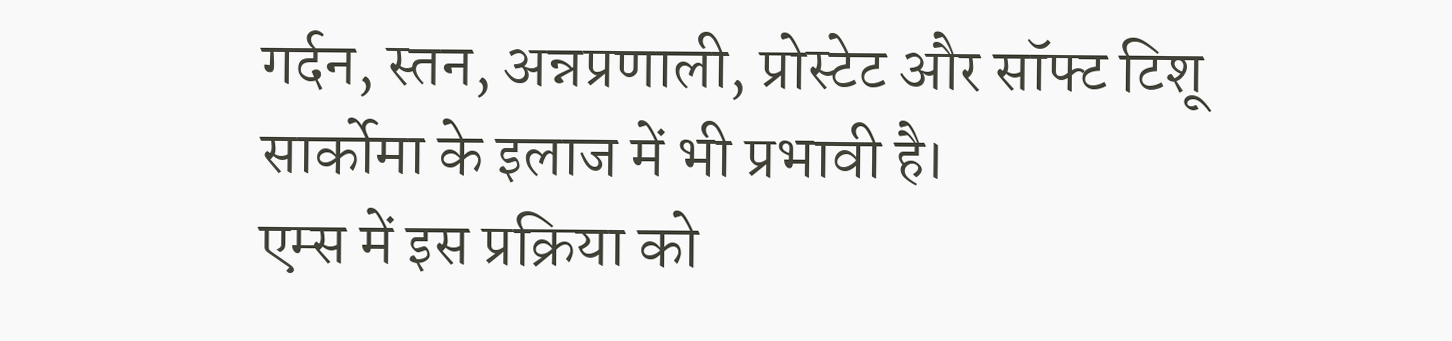गर्दन, स्तन, अन्नप्रणाली, प्रोस्टेट और सॉफ्ट टिशू सार्कोमा के इलाज में भी प्रभावी है।
एम्स में इस प्रक्रिया को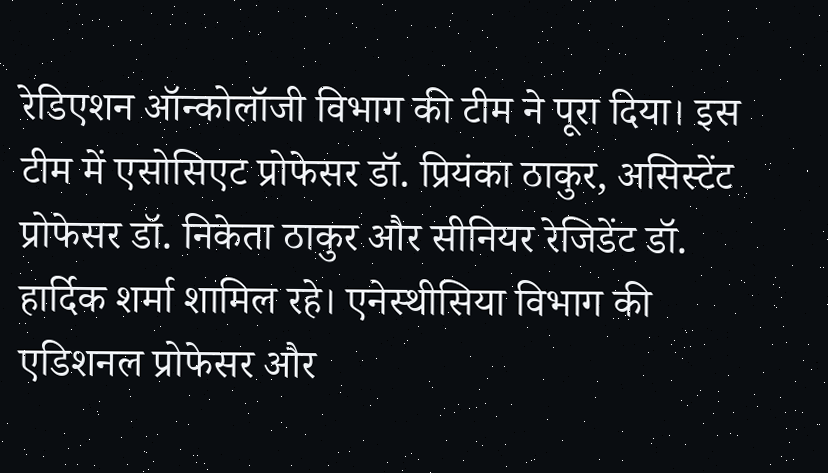रेडिएशन ऑन्कोलॉजी विभाग की टीम ने पूरा दिया। इस टीम में एसोसिएट प्रोफेसर डॉ. प्रियंका ठाकुर, असिस्टेंट प्रोफेसर डॉ. निकेता ठाकुर और सीनियर रेजिडेंट डॉ. हार्दिक शर्मा शामिल रहे। एनेस्थीसिया विभाग की एडिशनल प्रोफेसर और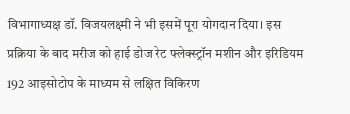विभागाध्यक्ष डॉ. विजयलक्ष्मी ने भी इसमें पूरा योगदान दिया। इस प्रक्रिया के बाद मरीज को हाई डोज रेट फ्लेक्स्ट्रॉन मशीन और इरिडियम 192 आइसोटोप के माध्यम से लक्षित विकिरण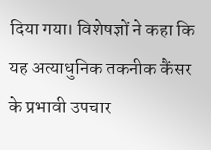दिया गया। विशेषज्ञों ने कहा कि यह अत्याधुनिक तकनीक कैंसर के प्रभावी उपचार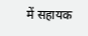में सहायक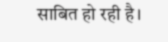साबित हो रही है।